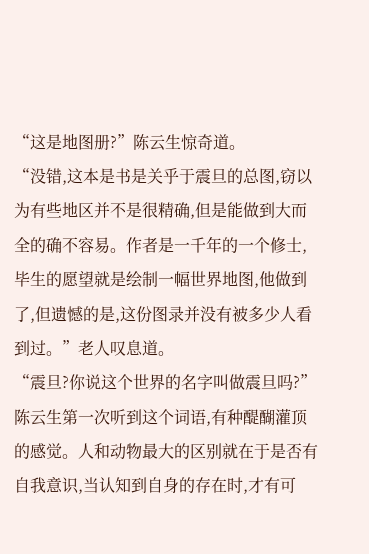“这是地图册?”陈云生惊奇道。
“没错,这本是书是关乎于震旦的总图,窃以为有些地区并不是很精确,但是能做到大而全的确不容易。作者是一千年的一个修士,毕生的愿望就是绘制一幅世界地图,他做到了,但遗憾的是,这份图录并没有被多少人看到过。”老人叹息道。
“震旦?你说这个世界的名字叫做震旦吗?”
陈云生第一次听到这个词语,有种醍醐灌顶的感觉。人和动物最大的区别就在于是否有自我意识,当认知到自身的存在时,才有可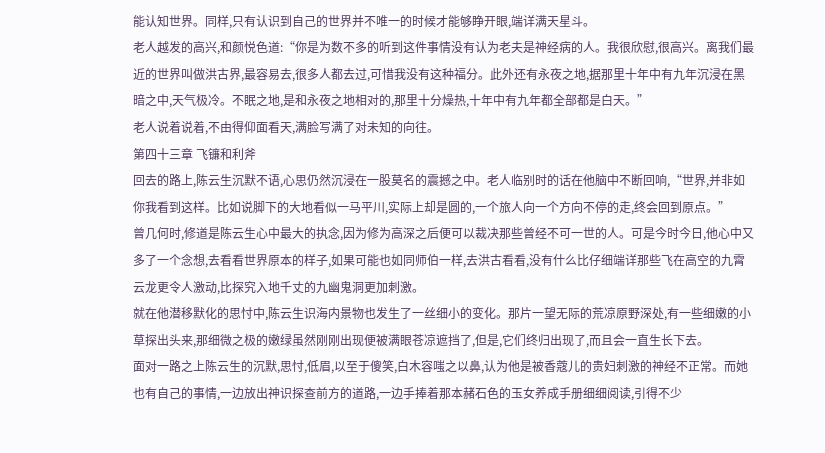能认知世界。同样,只有认识到自己的世界并不唯一的时候才能够睁开眼,端详满天星斗。
老人越发的高兴,和颜悦色道:“你是为数不多的听到这件事情没有认为老夫是神经病的人。我很欣慰,很高兴。离我们最近的世界叫做洪古界,最容易去,很多人都去过,可惜我没有这种福分。此外还有永夜之地,据那里十年中有九年沉浸在黑暗之中,天气极冷。不眠之地,是和永夜之地相对的,那里十分燥热,十年中有九年都全部都是白天。”
老人说着说着,不由得仰面看天,满脸写满了对未知的向往。
第四十三章 飞镰和利斧
回去的路上,陈云生沉默不语,心思仍然沉浸在一股莫名的震撼之中。老人临别时的话在他脑中不断回响,“世界,并非如你我看到这样。比如说脚下的大地看似一马平川,实际上却是圆的,一个旅人向一个方向不停的走,终会回到原点。”
曾几何时,修道是陈云生心中最大的执念,因为修为高深之后便可以裁决那些曾经不可一世的人。可是今时今日,他心中又多了一个念想,去看看世界原本的样子,如果可能也如同师伯一样,去洪古看看,没有什么比仔细端详那些飞在高空的九霄云龙更令人激动,比探究入地千丈的九幽鬼洞更加刺激。
就在他潜移默化的思忖中,陈云生识海内景物也发生了一丝细小的变化。那片一望无际的荒凉原野深处,有一些细嫩的小草探出头来,那细微之极的嫩绿虽然刚刚出现便被满眼苍凉遮挡了,但是,它们终归出现了,而且会一直生长下去。
面对一路之上陈云生的沉默,思忖,低眉,以至于傻笑,白木容嗤之以鼻,认为他是被香蔻儿的贵妇刺激的神经不正常。而她也有自己的事情,一边放出神识探查前方的道路,一边手捧着那本赭石色的玉女养成手册细细阅读,引得不少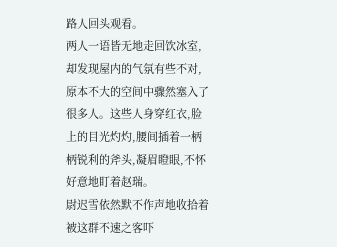路人回头观看。
两人一语皆无地走回饮冰室,却发现屋内的气氛有些不对,原本不大的空间中骤然塞入了很多人。这些人身穿红衣,脸上的目光灼灼,腰间插着一柄柄锐利的斧头,凝眉瞪眼,不怀好意地盯着赵瑞。
尉迟雪依然默不作声地收拾着被这群不速之客吓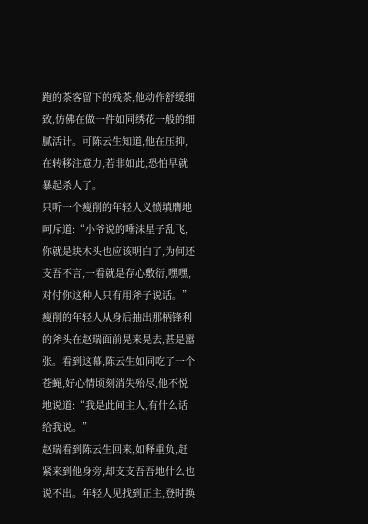跑的茶客留下的残茶,他动作舒缓细致,仿佛在做一件如同绣花一般的细腻活计。可陈云生知道,他在压抑,在转移注意力,若非如此,恐怕早就暴起杀人了。
只听一个瘦削的年轻人义愤填膺地呵斥道:“小爷说的唾沫星子乱飞,你就是块木头也应该明白了,为何还支吾不言,一看就是存心敷衍,嘿嘿,对付你这种人只有用斧子说话。”
瘦削的年轻人从身后抽出那柄锋利的斧头在赵瑞面前晃来晃去,甚是嚣张。看到这幕,陈云生如同吃了一个苍蝇,好心情顷刻消失殆尽,他不悦地说道:“我是此间主人,有什么话给我说。”
赵瑞看到陈云生回来,如释重负,赶紧来到他身旁,却支支吾吾地什么也说不出。年轻人见找到正主,登时换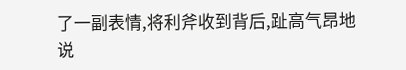了一副表情,将利斧收到背后,趾高气昂地说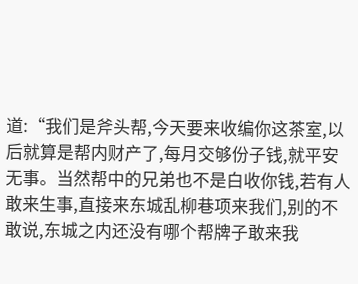道:“我们是斧头帮,今天要来收编你这茶室,以后就算是帮内财产了,每月交够份子钱,就平安无事。当然帮中的兄弟也不是白收你钱,若有人敢来生事,直接来东城乱柳巷项来我们,别的不敢说,东城之内还没有哪个帮牌子敢来我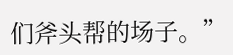们斧头帮的场子。”